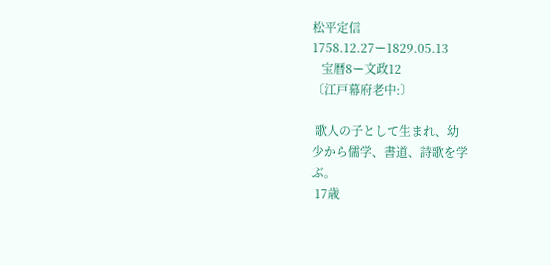松平定信
1758.12.27ー1829.05.13
   宝暦8ー文政12
〔江戸幕府老中:〕

 歌人の子として生まれ、幼
少から儒学、書道、詩歌を学
ぶ。
 17歳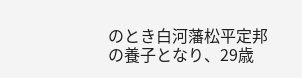のとき白河藩松平定邦
の養子となり、29歳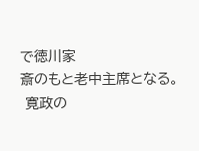で徳川家
斎のもと老中主席となる。
 寛政の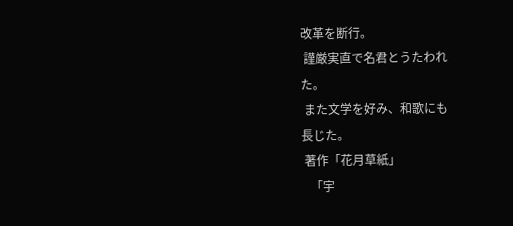改革を断行。
 謹厳実直で名君とうたわれ
た。
 また文学を好み、和歌にも
長じた。
 著作「花月草紙」
   「宇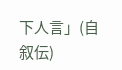下人言」(自叙伝)